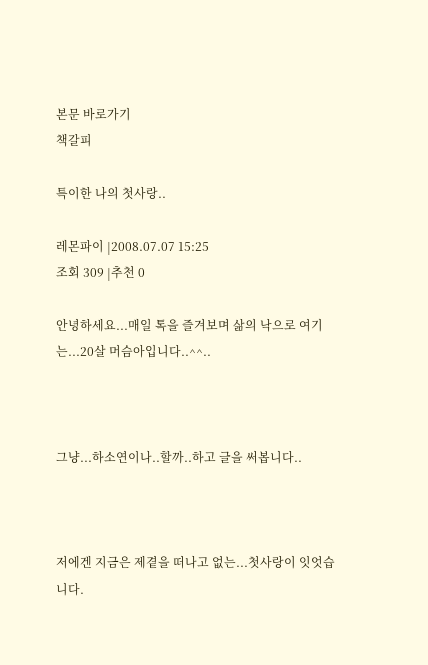본문 바로가기
책갈피

특이한 나의 첫사랑..

레몬파이 |2008.07.07 15:25
조회 309 |추천 0

안녕하세요...매일 톡을 즐겨보며 삶의 낙으로 여기는...20살 머슴아입니다..^^..



그냥...하소연이나..할까..하고 글을 써봅니다..



저에겐 지금은 제곁을 떠나고 없는...첫사랑이 잇엇습니다.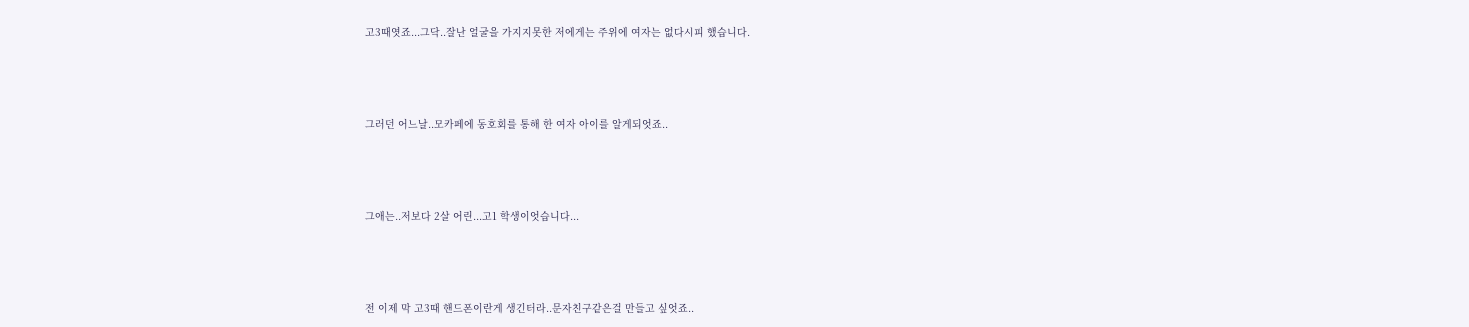고3때엿죠...그닥..잘난 얼굴을 가지지못한 저에게는 주위에 여자는 없다시피 했습니다.



그러던 어느날..모카페에 동호회를 통해 한 여자 아이를 알게되엇죠..



그애는..저보다 2살 어린...고1 학생이엇습니다...



전 이제 막 고3때 핸드폰이란게 생긴터라..문자친구같은걸 만들고 싶엇죠..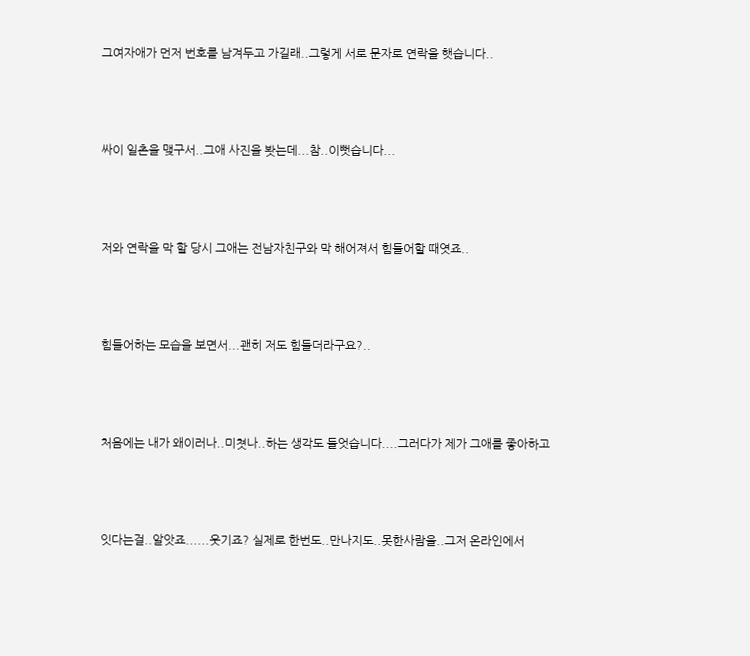그여자애가 먼저 번호를 남겨두고 가길래..그렇게 서로 문자로 연락을 햇습니다..



싸이 일촌을 맺구서..그애 사진을 봣는데...참..이뻣습니다...



저와 연락을 막 할 당시 그애는 전남자친구와 막 해어져서 힘들어할 때엿죠..



힘들어하는 모습을 보면서...괜히 저도 힘들더라구요?..



처음에는 내가 왜이러나..미쳣나..하는 생각도 들엇습니다....그러다가 제가 그애를 좋아하고



잇다는걸..알앗죠......웃기죠? 실제로 한번도..만나지도..못한사람을..그저 온라인에서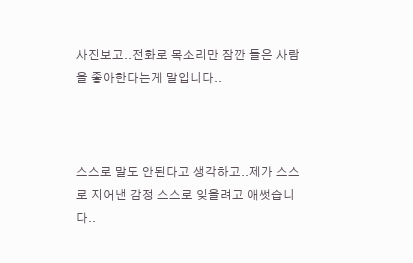사진보고..전화로 목소리만 잠깐 들은 사람을 좋아한다는게 말입니다..



스스로 말도 안된다고 생각하고..제가 스스로 지어낸 감정 스스로 잊을려고 애썻습니다..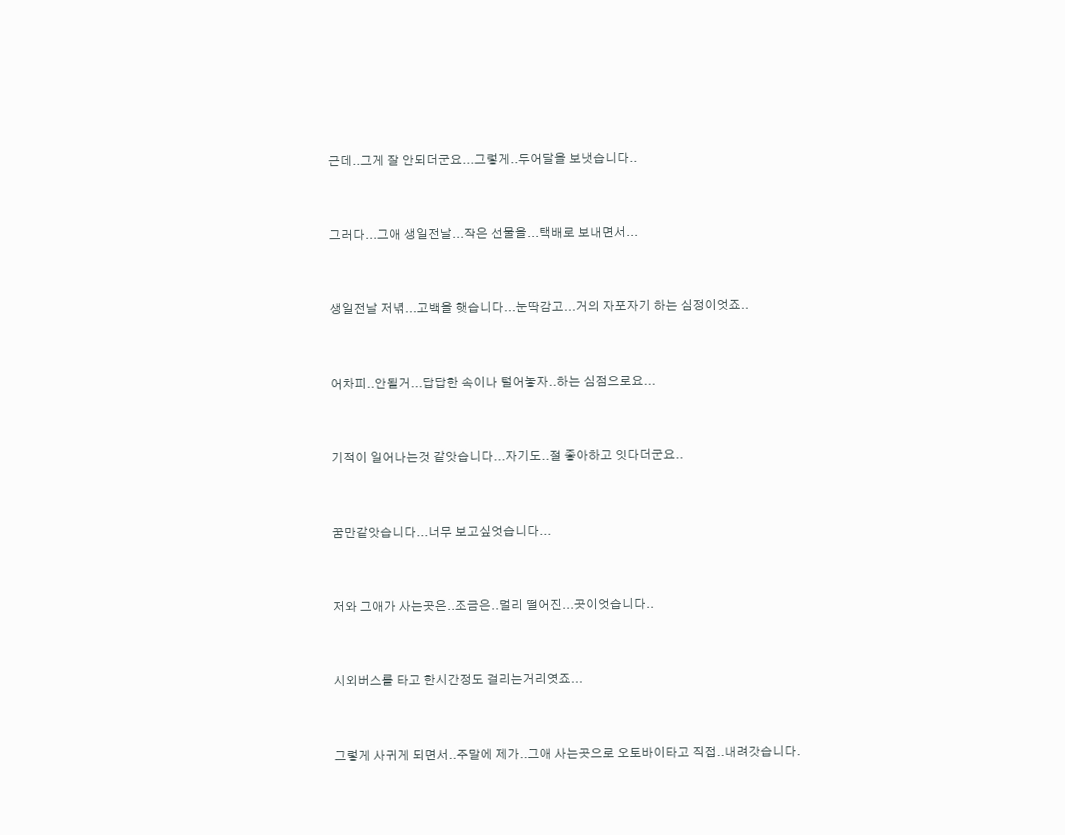근데..그게 잘 안되더군요...그렇게..두어달을 보냇습니다..



그러다...그애 생일전날...작은 선물을...택배로 보내면서...



생일전날 저녂...고백을 햇습니다...눈딱감고...거의 자포자기 하는 심정이엇죠..



어차피..안될거...답답한 속이나 털어놓자..하는 심점으로요...



기적이 일어나는것 같앗습니다...자기도..절 좋아하고 잇다더군요..



꿈만같앗습니다...너무 보고싶엇습니다...



저와 그애가 사는곳은..조금은..멀리 떨어진...곳이엇습니다..



시외버스를 타고 한시간정도 걸리는거리엿죠...



그렇게 사귀게 되면서..주말에 제가..그애 사는곳으로 오토바이타고 직접..내려갓습니다.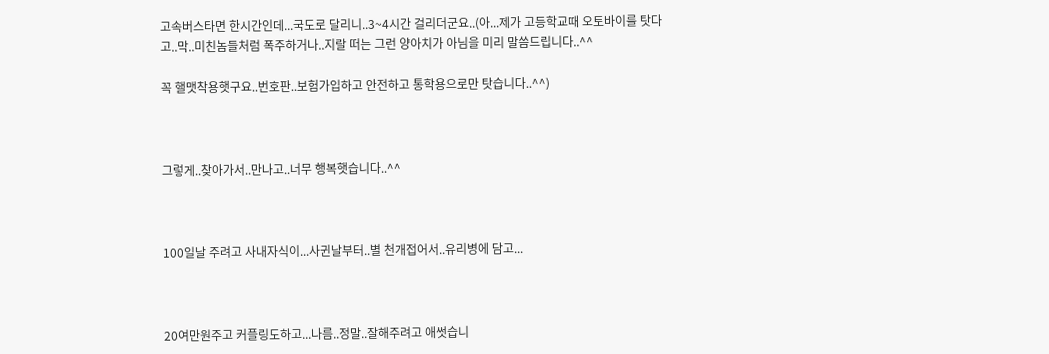고속버스타면 한시간인데...국도로 달리니..3~4시간 걸리더군요..(아...제가 고등학교때 오토바이를 탓다고..막..미친놈들처럼 폭주하거나..지랄 떠는 그런 양아치가 아님을 미리 말씀드립니다..^^

꼭 핼맷착용햇구요..번호판..보험가입하고 안전하고 통학용으로만 탓습니다..^^)



그렇게..찾아가서..만나고..너무 행복햇습니다..^^



100일날 주려고 사내자식이...사귄날부터..별 천개접어서..유리병에 담고...



20여만원주고 커플링도하고...나름..정말..잘해주려고 애썻습니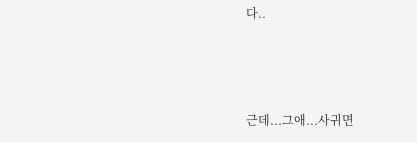다..



근데...그애...사귀면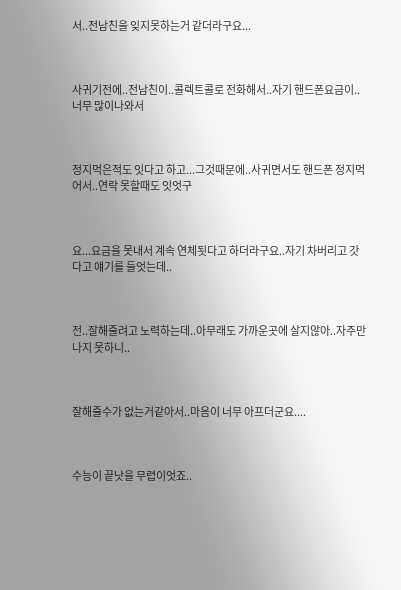서..전남친을 잊지못하는거 같더라구요...



사귀기전에..전남친이..콜렉트콜로 전화해서..자기 핸드폰요금이..너무 많이나와서



정지먹은적도 잇다고 하고...그것때문에..사귀면서도 핸드폰 정지먹어서..연락 못할때도 잇엇구



요...요금을 못내서 계속 연체됫다고 하더라구요..자기 차버리고 갓다고 얘기를 들엇는데..



전..잘해줄려고 노력하는데..아무래도 가까운곳에 살지않아..자주만나지 못하니..



잘해줄수가 없는거같아서..마음이 너무 아프더군요....



수능이 끝낫을 무렵이엇죠..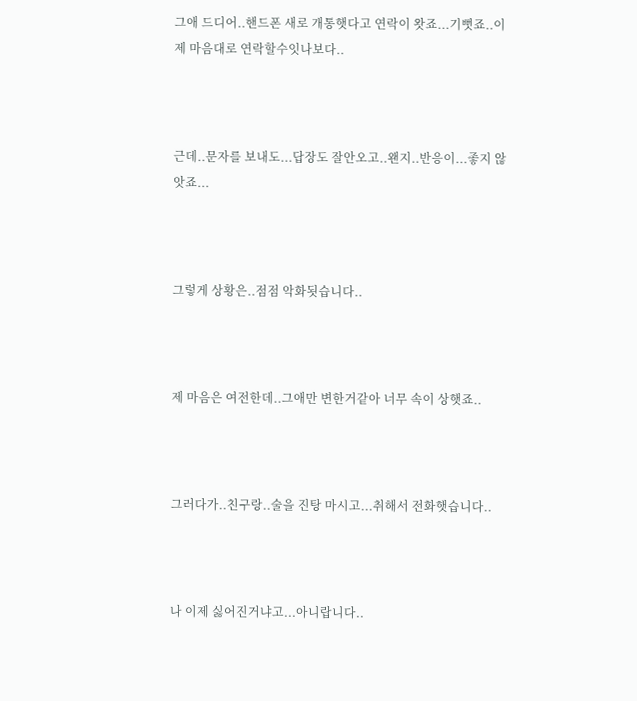그애 드디어..핸드폰 새로 개통햇다고 연락이 왓죠...기뻣죠..이제 마음대로 연락할수잇나보다..



근데..문자를 보내도...답장도 잘안오고..왠지..반응이...좋지 않앗죠...



그렇게 상황은..점점 악화됫습니다..



제 마음은 여전한데..그애만 변한거같아 너무 속이 상햇죠..



그러다가..친구랑..술을 진탕 마시고...취해서 전화햇습니다..



나 이제 싫어진거냐고...아니랍니다..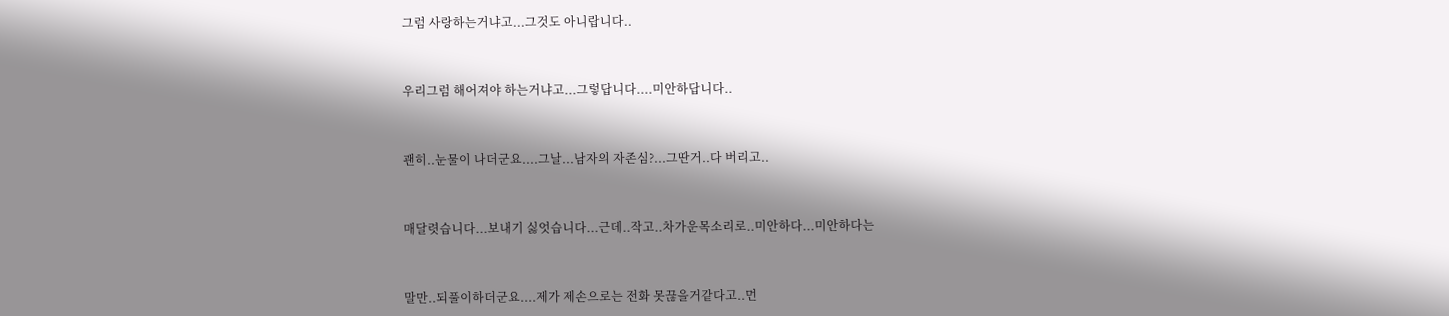그럼 사랑하는거냐고...그것도 아니랍니다..



우리그럼 해어져야 하는거냐고...그렇답니다....미안하답니다..



괜히..눈물이 나더군요....그날...남자의 자존심?...그딴거..다 버리고..



매달렷습니다...보내기 싫엇습니다...근데..작고..차가운목소리로..미안하다...미안하다는



말만..되풀이하더군요....제가 제손으로는 전화 못끊을거같다고..먼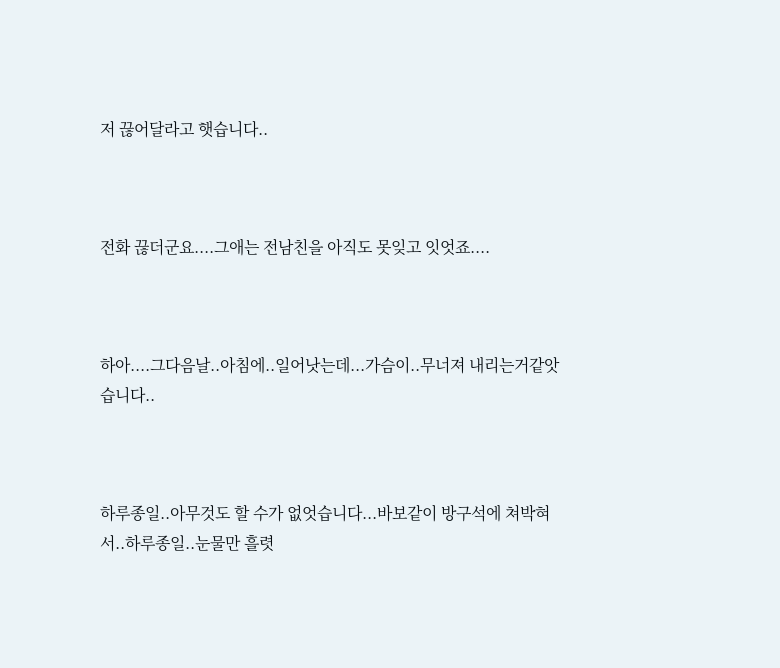저 끊어달라고 햇습니다..



전화 끊더군요....그애는 전남친을 아직도 못잊고 잇엇죠....



하아....그다음날..아침에..일어낫는데...가슴이..무너져 내리는거같앗습니다..



하루종일..아무것도 할 수가 없엇습니다...바보같이 방구석에 쳐박혀서..하루종일..눈물만 흘렷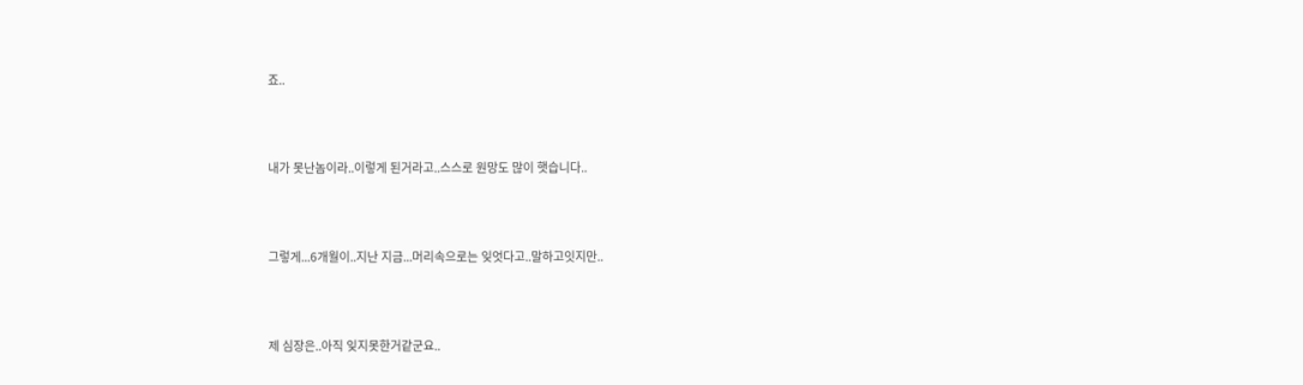죠..



내가 못난놈이라..이렇게 된거라고..스스로 원망도 많이 햇습니다..



그렇게...6개월이..지난 지금...머리속으로는 잊엇다고..말하고잇지만..



제 심장은..아직 잊지못한거같군요..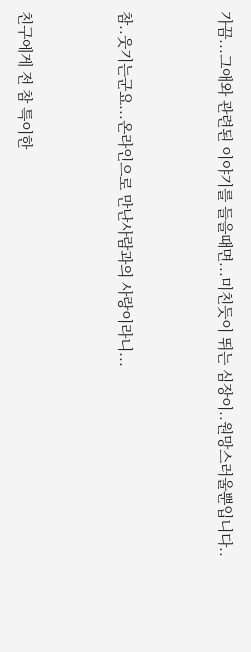가끔...그애와 관련된 이야기를 들을때면...미친듯이 뛰는 심장이..원망스러울뿐입니다..



참..웃기는군요...온라인으로 만난사람과의 사랑이라니...



친구에게 전 참 특이한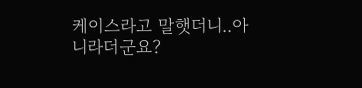케이스라고 말햇더니..아니라더군요?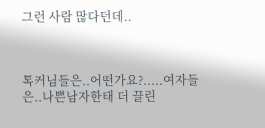그런 사람 많다던데..



톡커님들은..어떤가요?.....여자들은..나쁜남자한태 더 끌린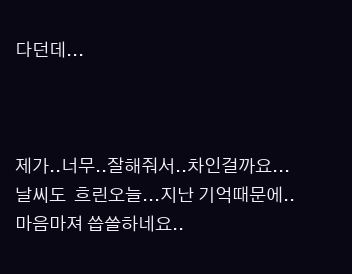다던데...



제가..너무..잘해줘서..차인걸까요...날씨도  흐린오늘...지난 기억때문에..마음마져 씁쓸하네요..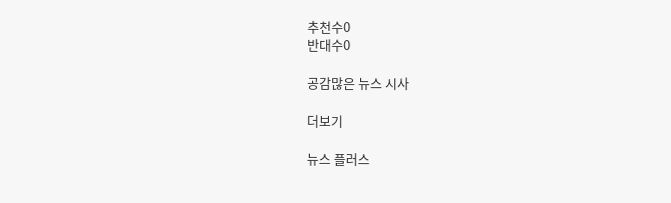추천수0
반대수0

공감많은 뉴스 시사

더보기

뉴스 플러스